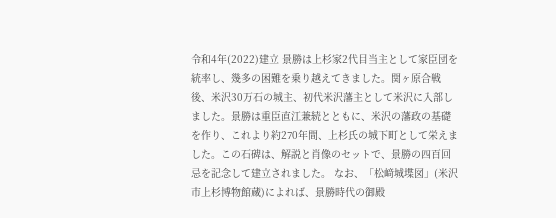令和4年(2022)建立 景勝は上杉家2代目当主として家臣団を統率し、幾多の困難を乗り越えてきました。関ヶ原合戦後、米沢30万石の城主、初代米沢藩主として米沢に入部しました。景勝は重臣直江兼続とともに、米沢の藩政の基礎を作り、これより約270年間、上杉氏の城下町として栄えました。この石碑は、解説と肖像のセットで、景勝の四百回忌を記念して建立されました。 なお、「松﨑城堞図」(米沢市上杉博物館蔵)によれば、景勝時代の御殿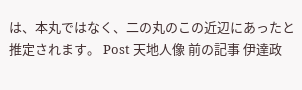は、本丸ではなく、二の丸のこの近辺にあったと推定されます。 Post 天地人像 前の記事 伊達政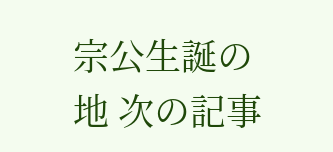宗公生誕の地 次の記事